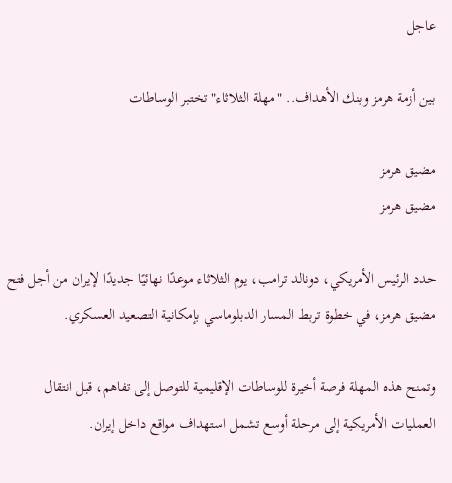عاجل

بين أزمة هرمز وبنك الأهداف.. "مهلة الثلاثاء" تختبر الوساطات

مضيق هرمز
مضيق هرمز

حدد الرئيس الأمريكي، دونالد ترامب، يوم الثلاثاء موعدًا نهائيًا جديدًا لإيران من أجل فتح مضيق هرمز، في خطوة تربط المسار الدبلوماسي بإمكانية التصعيد العسكري.

وتمنح هذه المهلة فرصة أخيرة للوساطات الإقليمية للتوصل إلى تفاهم، قبل انتقال العمليات الأمريكية إلى مرحلة أوسع تشمل استهداف مواقع داخل إيران.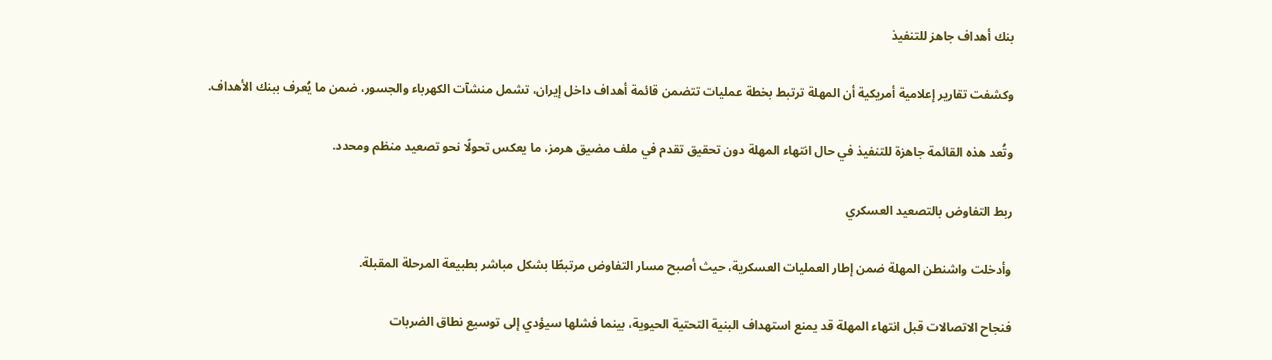بنك أهداف جاهز للتنفيذ

وكشفت تقارير إعلامية أمريكية أن المهلة ترتبط بخطة عمليات تتضمن قائمة أهداف داخل إيران، تشمل منشآت الكهرباء والجسور، ضمن ما يُعرف ببنك الأهداف.

وتُعد هذه القائمة جاهزة للتنفيذ في حال انتهاء المهلة دون تحقيق تقدم في ملف مضيق هرمز، ما يعكس تحولًا نحو تصعيد منظم ومحدد.

ربط التفاوض بالتصعيد العسكري

وأدخلت واشنطن المهلة ضمن إطار العمليات العسكرية، حيث أصبح مسار التفاوض مرتبطًا بشكل مباشر بطبيعة المرحلة المقبلة.

فنجاح الاتصالات قبل انتهاء المهلة قد يمنع استهداف البنية التحتية الحيوية، بينما فشلها سيؤدي إلى توسيع نطاق الضربات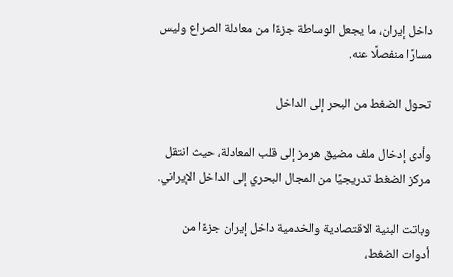داخل إيران، ما يجعل الوساطة جزءًا من معادلة الصراع وليس مسارًا منفصلًا عنه.

تحول الضغط من البحر إلى الداخل

وأدى إدخال ملف مضيق هرمز إلى قلب المعادلة، حيث انتقل مركز الضغط تدريجيًا من المجال البحري إلى الداخل الإيراني.

وباتت البنية الاقتصادية والخدمية داخل إيران جزءًا من أدوات الضغط،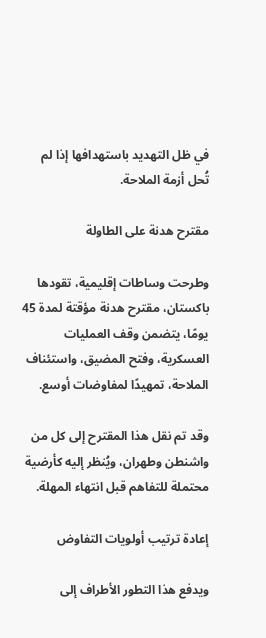في ظل التهديد باستهدافها إذا لم تُحل أزمة الملاحة.

مقترح هدنة على الطاولة

وطرحت وساطات إقليمية، تقودها باكستان، مقترح هدنة مؤقتة لمدة 45 يومًا، يتضمن وقف العمليات العسكرية، وفتح المضيق، واستئناف الملاحة، تمهيدًا لمفاوضات أوسع.

وقد تم نقل هذا المقترح إلى كل من واشنطن وطهران، ويُنظر إليه كأرضية محتملة للتفاهم قبل انتهاء المهلة.

إعادة ترتيب أولويات التفاوض

ويدفع هذا التطور الأطراف إلى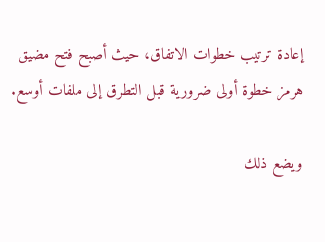إعادة ترتيب خطوات الاتفاق، حيث أصبح فتح مضيق هرمز خطوة أولى ضرورية قبل التطرق إلى ملفات أوسع.

ويضع ذلك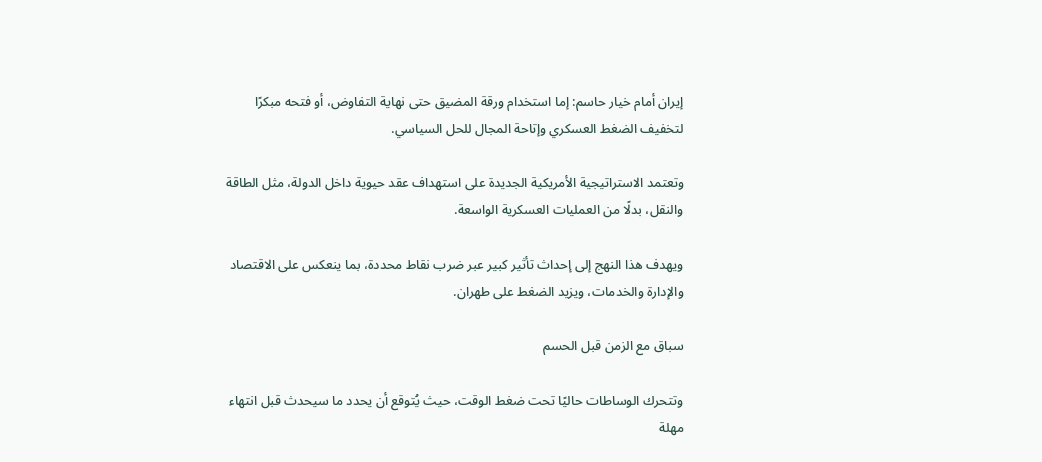إيران أمام خيار حاسم: إما استخدام ورقة المضيق حتى نهاية التفاوض، أو فتحه مبكرًا لتخفيف الضغط العسكري وإتاحة المجال للحل السياسي.

وتعتمد الاستراتيجية الأمريكية الجديدة على استهداف عقد حيوية داخل الدولة، مثل الطاقة والنقل، بدلًا من العمليات العسكرية الواسعة.

ويهدف هذا النهج إلى إحداث تأثير كبير عبر ضرب نقاط محددة، بما ينعكس على الاقتصاد والإدارة والخدمات، ويزيد الضغط على طهران.

سباق مع الزمن قبل الحسم

وتتحرك الوساطات حاليًا تحت ضغط الوقت، حيث يُتوقع أن يحدد ما سيحدث قبل انتهاء مهلة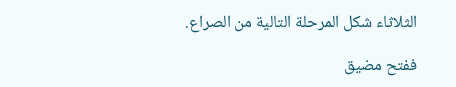الثلاثاء شكل المرحلة التالية من الصراع.

ففتح مضيق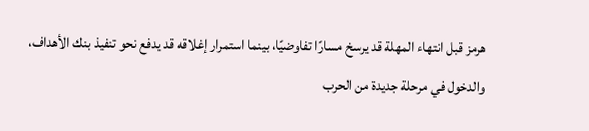هرمز قبل انتهاء المهلة قد يرسخ مسارًا تفاوضيًا، بينما استمرار إغلاقه قد يدفع نحو تنفيذ بنك الأهداف، والدخول في مرحلة جديدة من الحرب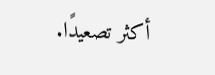أكثر تصعيدًا.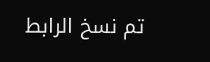تم نسخ الرابط